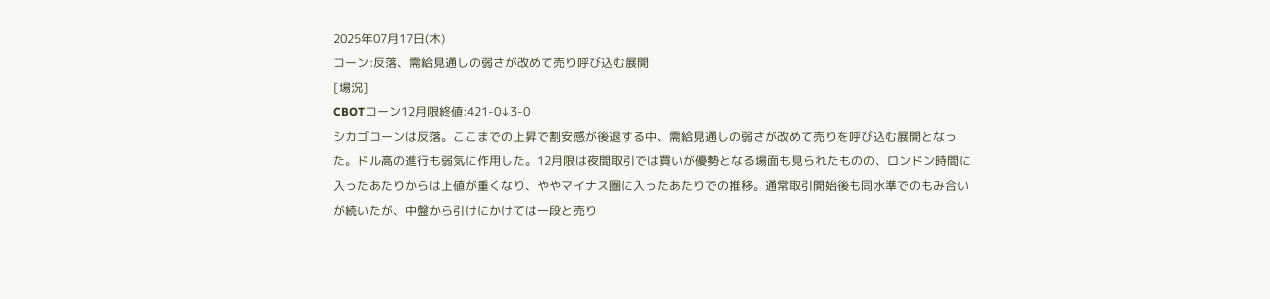2025年07月17日(木)
コーン:反落、需給見通しの弱さが改めて売り呼び込む展開
[場況]
CBOTコーン12月限終値:421-0↓3-0
シカゴコーンは反落。ここまでの上昇で割安感が後退する中、需給見通しの弱さが改めて売りを呼び込む展開となった。ドル高の進行も弱気に作用した。12月限は夜間取引では買いが優勢となる場面も見られたものの、ロンドン時間に入ったあたりからは上値が重くなり、ややマイナス圏に入ったあたりでの推移。通常取引開始後も同水準でのもみ合いが続いたが、中盤から引けにかけては一段と売り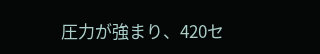圧力が強まり、420セ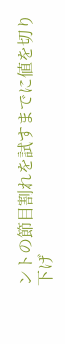ントの節目割れを試すまでに値を切り下げ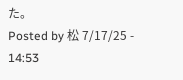た。
Posted by 松 7/17/25 - 14:53